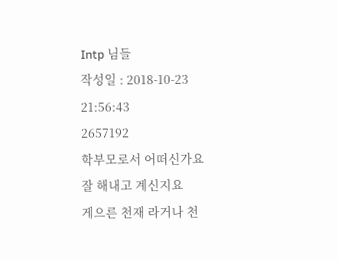Intp 님들
작성일 : 2018-10-23 21:56:43
2657192
학부모로서 어떠신가요
잘 해내고 계신지요
게으른 천재 라거나 천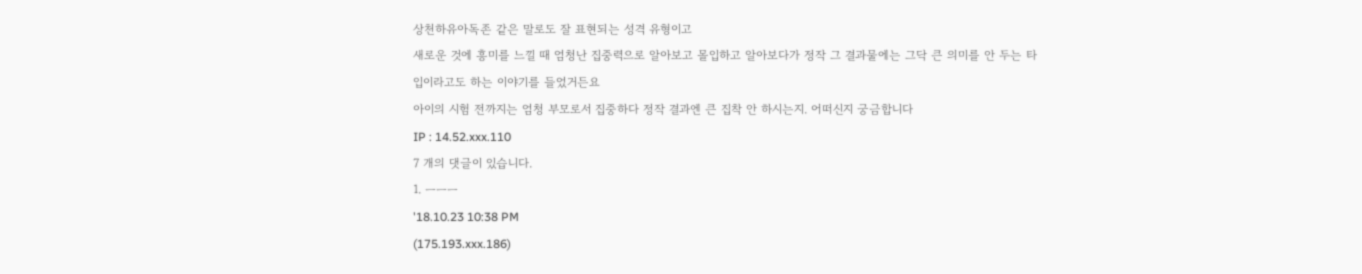상천하유아독존 같은 말로도 잘 표현되는 성격 유형이고
새로운 것에 흥미를 느낄 때 엄청난 집중력으로 알아보고 몰입하고 알아보다가 정작 그 결과물에는 그닥 큰 의미를 안 두는 타입이라고도 하는 이야기를 들었거든요
아이의 시험 전까지는 엄청 부모로서 집중하다 정작 결과엔 큰 집착 안 하시는지. 어떠신지 궁금합니다
IP : 14.52.xxx.110
7 개의 댓글이 있습니다.
1. ㅡㅡㅡ
'18.10.23 10:38 PM
(175.193.xxx.186)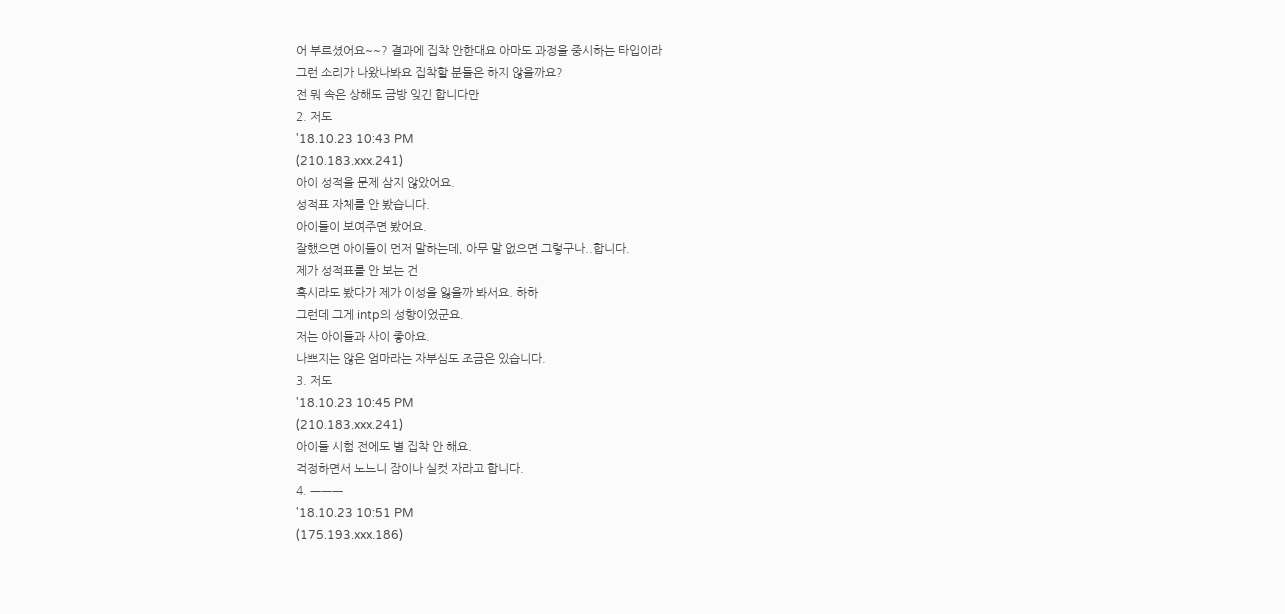어 부르셨어요~~? 결과에 집착 안한대요 아마도 과정을 중시하는 타입이라
그런 소리가 나왔나봐요 집착할 분들은 하지 않을까요?
전 뭐 속은 상해도 금방 잊긴 합니다만
2. 저도
'18.10.23 10:43 PM
(210.183.xxx.241)
아이 성적을 문제 삼지 않았어요.
성적표 자체를 안 봤습니다.
아이들이 보여주면 봤어요.
잘했으면 아이들이 먼저 말하는데, 아무 말 없으면 그렇구나..합니다.
제가 성적표를 안 보는 건
혹시라도 봤다가 제가 이성을 잃을까 봐서요. 하하
그런데 그게 intp의 성향이었군요.
저는 아이들과 사이 좋아요.
나쁘지는 않은 엄마라는 자부심도 조금은 있습니다.
3. 저도
'18.10.23 10:45 PM
(210.183.xxx.241)
아이들 시험 전에도 별 집착 안 해요.
걱정하면서 노느니 잠이나 실컷 자라고 합니다.
4. ㅡㅡㅡ
'18.10.23 10:51 PM
(175.193.xxx.186)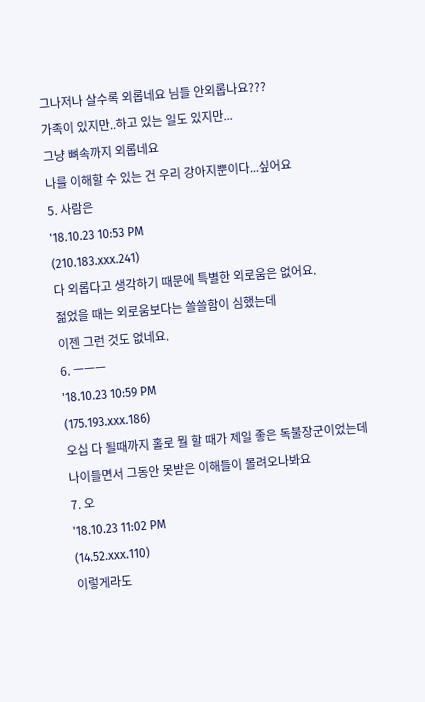그나저나 살수록 외롭네요 님들 안외롭나요???
가족이 있지만..하고 있는 일도 있지만...
그냥 뼈속까지 외롭네요
나를 이해할 수 있는 건 우리 강아지뿐이다...싶어요
5. 사람은
'18.10.23 10:53 PM
(210.183.xxx.241)
다 외롭다고 생각하기 때문에 특별한 외로움은 없어요.
젊었을 때는 외로움보다는 쓸쓸함이 심했는데
이젠 그런 것도 없네요.
6. ㅡㅡㅡ
'18.10.23 10:59 PM
(175.193.xxx.186)
오십 다 될때까지 홀로 뭘 할 때가 제일 좋은 독불장군이었는데
나이들면서 그동안 못받은 이해들이 몰려오나봐요
7. 오
'18.10.23 11:02 PM
(14.52.xxx.110)
이렇게라도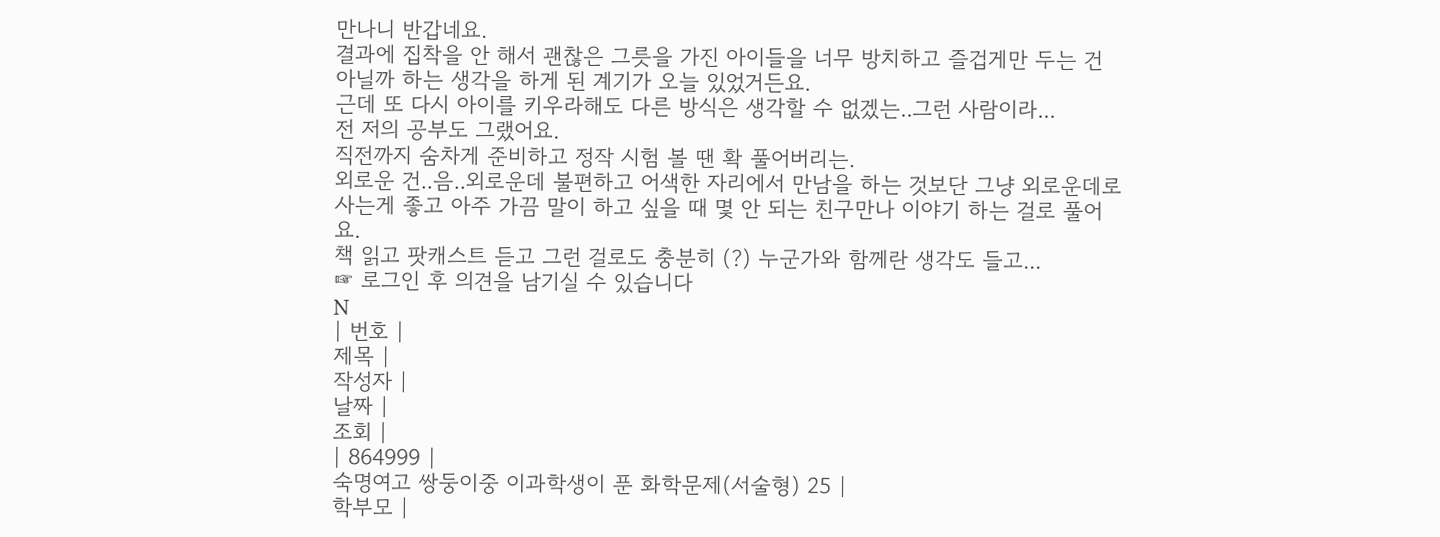만나니 반갑네요.
결과에 집착을 안 해서 괜찮은 그릇을 가진 아이들을 너무 방치하고 즐겁게만 두는 건 아닐까 하는 생각을 하게 된 계기가 오늘 있었거든요.
근데 또 다시 아이를 키우라해도 다른 방식은 생각할 수 없겠는..그런 사람이라...
전 저의 공부도 그랬어요.
직전까지 숨차게 준비하고 정작 시험 볼 땐 확 풀어버리는.
외로운 건..음..외로운데 불편하고 어색한 자리에서 만남을 하는 것보단 그냥 외로운데로 사는게 좋고 아주 가끔 말이 하고 싶을 때 몇 안 되는 친구만나 이야기 하는 걸로 풀어요.
책 읽고 팟캐스트 듣고 그런 걸로도 충분히 (?) 누군가와 함께란 생각도 들고...
☞ 로그인 후 의견을 남기실 수 있습니다
N
| 번호 |
제목 |
작성자 |
날짜 |
조회 |
| 864999 |
숙명여고 쌍둥이중 이과학생이 푼 화학문제(서술형) 25 |
학부모 |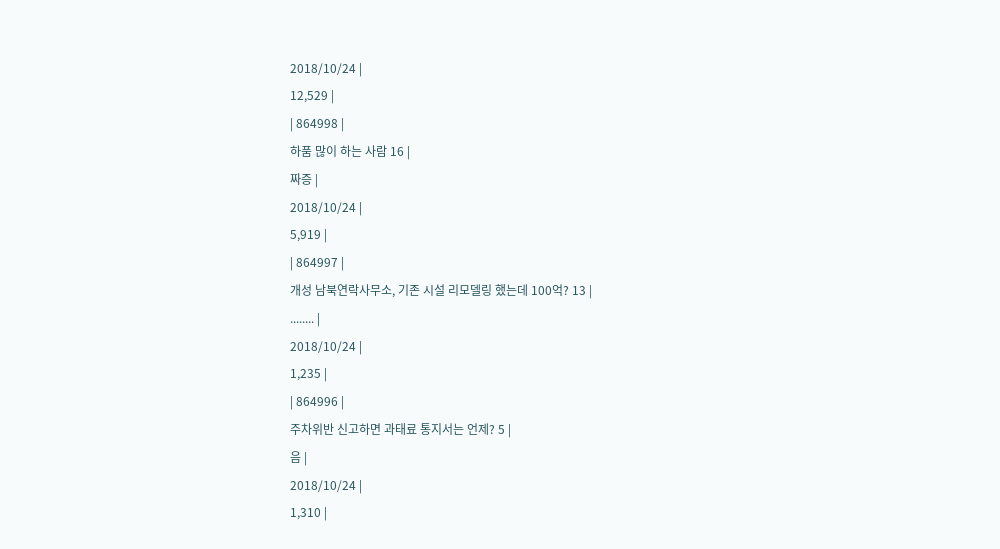2018/10/24 |
12,529 |
| 864998 |
하품 많이 하는 사람 16 |
짜증 |
2018/10/24 |
5,919 |
| 864997 |
개성 남북연락사무소, 기존 시설 리모델링 했는데 100억? 13 |
........ |
2018/10/24 |
1,235 |
| 864996 |
주차위반 신고하면 과태료 통지서는 언제? 5 |
음 |
2018/10/24 |
1,310 |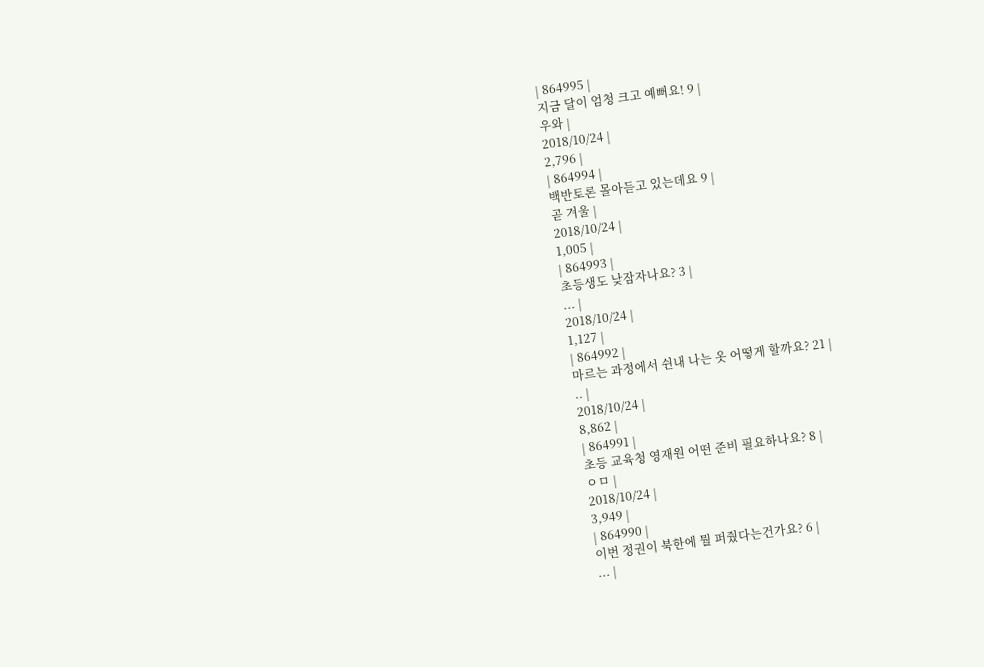| 864995 |
지금 달이 엄청 크고 예뻐요! 9 |
우와 |
2018/10/24 |
2,796 |
| 864994 |
백반토론 몰아듣고 있는데요 9 |
곧 겨울 |
2018/10/24 |
1,005 |
| 864993 |
초등생도 낮잠자나요? 3 |
... |
2018/10/24 |
1,127 |
| 864992 |
마르는 과정에서 쉰내 나는 옷 어떻게 할까요? 21 |
.. |
2018/10/24 |
8,862 |
| 864991 |
초등 교육청 영재원 어떤 준비 필요하나요? 8 |
ㅇㅁ |
2018/10/24 |
3,949 |
| 864990 |
이번 정권이 북한에 뭘 퍼줬다는건가요? 6 |
... |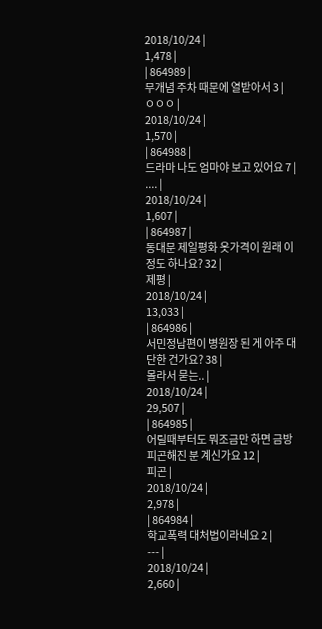2018/10/24 |
1,478 |
| 864989 |
무개념 주차 때문에 열받아서 3 |
ㅇㅇㅇ |
2018/10/24 |
1,570 |
| 864988 |
드라마 나도 엄마야 보고 있어요 7 |
.... |
2018/10/24 |
1,607 |
| 864987 |
동대문 제일평화 옷가격이 원래 이정도 하나요? 32 |
제평 |
2018/10/24 |
13,033 |
| 864986 |
서민정남편이 병원장 된 게 아주 대단한 건가요? 38 |
몰라서 묻는.. |
2018/10/24 |
29,507 |
| 864985 |
어릴때부터도 뭐조금만 하면 금방 피곤해진 분 계신가요 12 |
피곤 |
2018/10/24 |
2,978 |
| 864984 |
학교폭력 대처법이라네요 2 |
--- |
2018/10/24 |
2,660 |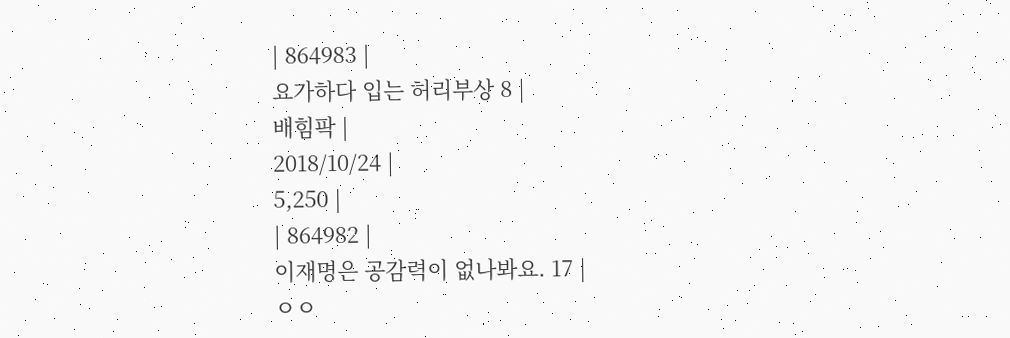| 864983 |
요가하다 입는 허리부상 8 |
배힘팍 |
2018/10/24 |
5,250 |
| 864982 |
이재명은 공감력이 없나봐요. 17 |
ㅇㅇ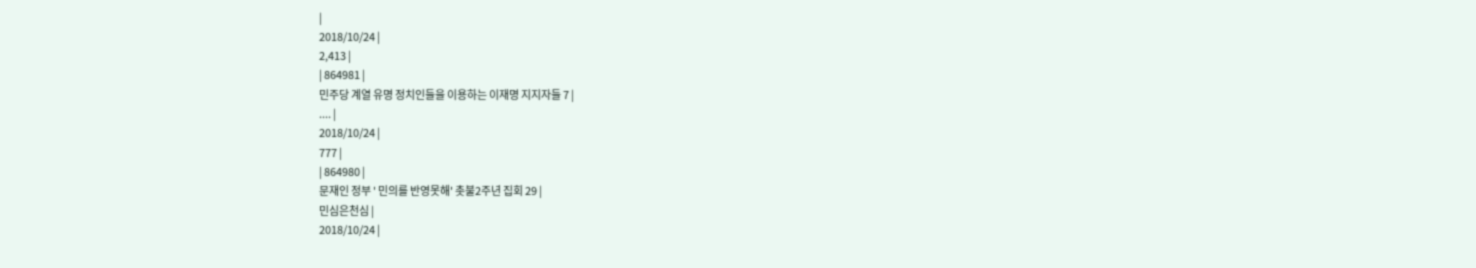|
2018/10/24 |
2,413 |
| 864981 |
민주당 계열 유명 정치인들을 이용하는 이재명 지지자들 7 |
.... |
2018/10/24 |
777 |
| 864980 |
문재인 정부 ' 민의를 반영못해' 촛불2주년 집회 29 |
민심은천심 |
2018/10/24 |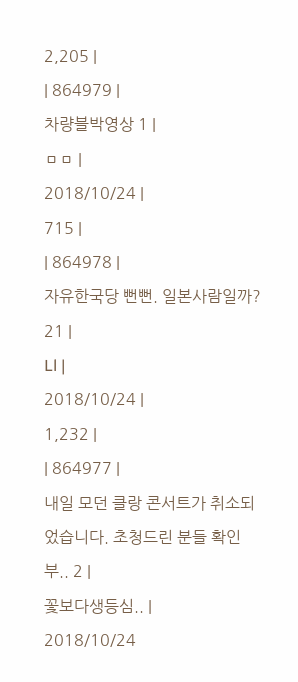2,205 |
| 864979 |
차량블박영상 1 |
ㅁㅁ |
2018/10/24 |
715 |
| 864978 |
자유한국당 뻔뻔. 일본사람일까? 21 |
Ll |
2018/10/24 |
1,232 |
| 864977 |
내일 모던 클랑 콘서트가 취소되었습니다. 초청드린 분들 확인 부.. 2 |
꽃보다생등심.. |
2018/10/24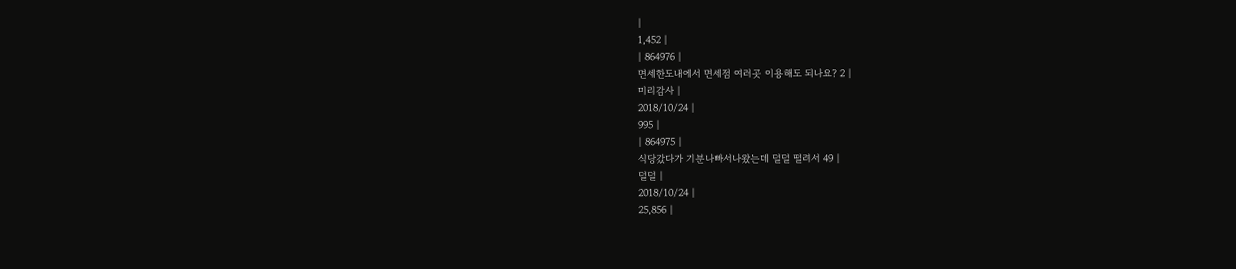|
1,452 |
| 864976 |
면세한도내에서 면세점 여러곳 이용해도 되나요? 2 |
미리감사 |
2018/10/24 |
995 |
| 864975 |
식당갔다가 기분나빠서나왔는데 덜덜 떨려서 49 |
덜덜 |
2018/10/24 |
25,856 |